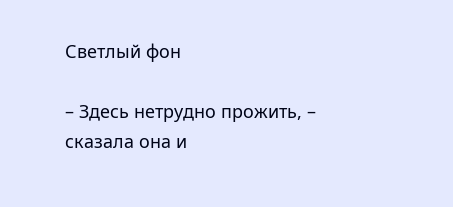Светлый фон

– Здесь нетрудно прожить, – сказала она и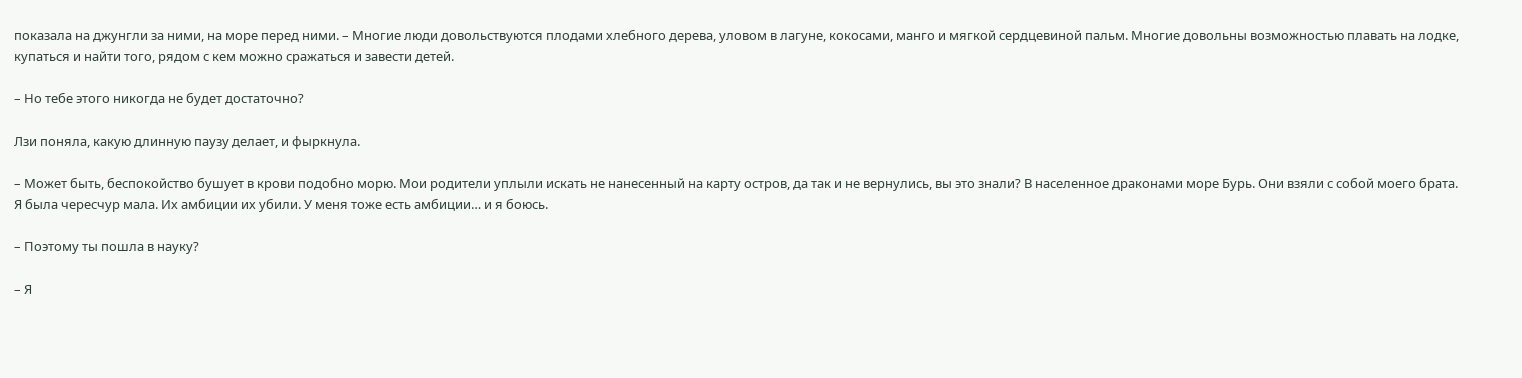показала на джунгли за ними, на море перед ними. – Многие люди довольствуются плодами хлебного дерева, уловом в лагуне, кокосами, манго и мягкой сердцевиной пальм. Многие довольны возможностью плавать на лодке, купаться и найти того, рядом с кем можно сражаться и завести детей.

– Но тебе этого никогда не будет достаточно?

Лзи поняла, какую длинную паузу делает, и фыркнула.

– Может быть, беспокойство бушует в крови подобно морю. Мои родители уплыли искать не нанесенный на карту остров, да так и не вернулись, вы это знали? В населенное драконами море Бурь. Они взяли с собой моего брата. Я была чересчур мала. Их амбиции их убили. У меня тоже есть амбиции… и я боюсь.

– Поэтому ты пошла в науку?

– Я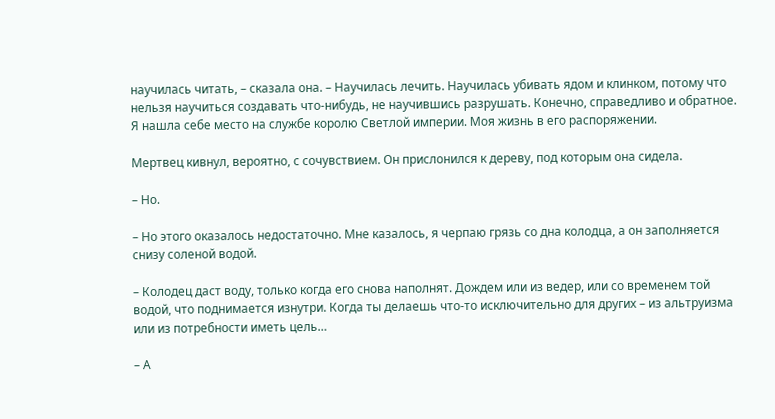научилась читать, – сказала она. – Научилась лечить. Научилась убивать ядом и клинком, потому что нельзя научиться создавать что-нибудь, не научившись разрушать. Конечно, справедливо и обратное. Я нашла себе место на службе королю Светлой империи. Моя жизнь в его распоряжении.

Мертвец кивнул, вероятно, с сочувствием. Он прислонился к дереву, под которым она сидела.

– Но.

– Но этого оказалось недостаточно. Мне казалось, я черпаю грязь со дна колодца, а он заполняется снизу соленой водой.

– Колодец даст воду, только когда его снова наполнят. Дождем или из ведер, или со временем той водой, что поднимается изнутри. Когда ты делаешь что-то исключительно для других – из альтруизма или из потребности иметь цель…

– А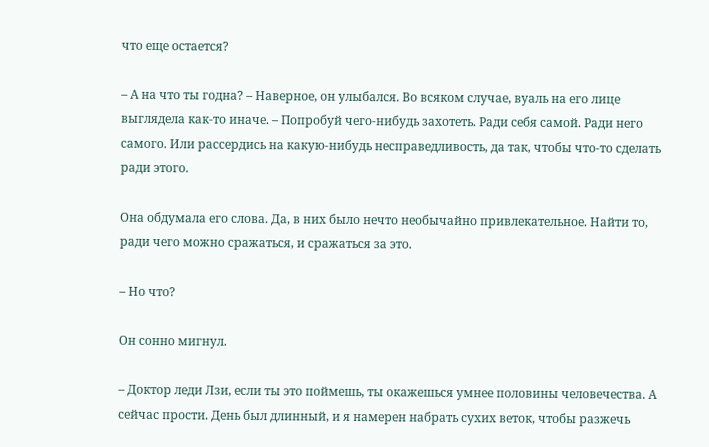что еще остается?

– А на что ты годна? – Наверное, он улыбался. Во всяком случае, вуаль на его лице выглядела как-то иначе. – Попробуй чего-нибудь захотеть. Ради себя самой. Ради него самого. Или рассердись на какую-нибудь несправедливость, да так, чтобы что-то сделать ради этого.

Она обдумала его слова. Да, в них было нечто необычайно привлекательное. Найти то, ради чего можно сражаться, и сражаться за это.

– Но что?

Он сонно мигнул.

– Доктор леди Лзи, если ты это поймешь, ты окажешься умнее половины человечества. А сейчас прости. День был длинный, и я намерен набрать сухих веток, чтобы разжечь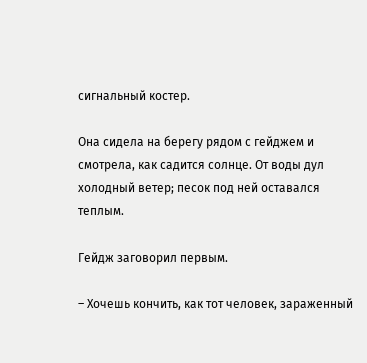сигнальный костер.

Она сидела на берегу рядом с гейджем и смотрела, как садится солнце. От воды дул холодный ветер; песок под ней оставался теплым.

Гейдж заговорил первым.

– Хочешь кончить, как тот человек, зараженный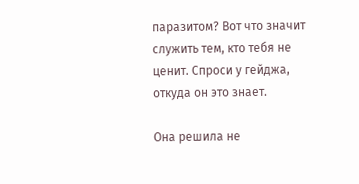паразитом? Вот что значит служить тем, кто тебя не ценит. Спроси у гейджа, откуда он это знает.

Она решила не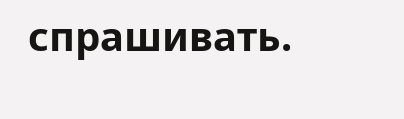спрашивать.